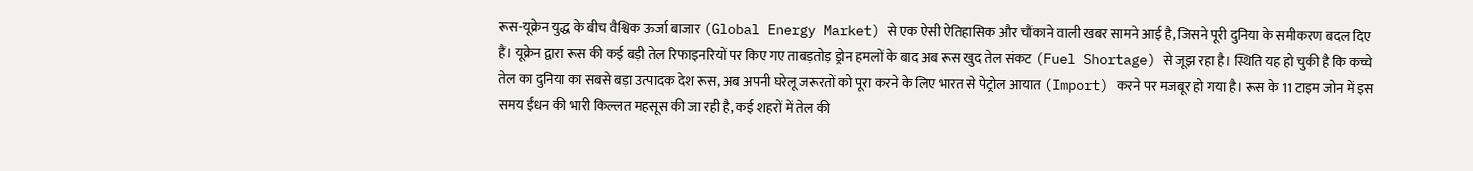रूस-यूक्रेन युद्ध के बीच वैश्विक ऊर्जा बाजार (Global Energy Market) से एक ऐसी ऐतिहासिक और चौंकाने वाली खबर सामने आई है, जिसने पूरी दुनिया के समीकरण बदल दिए हैं। यूक्रेन द्वारा रूस की कई बड़ी तेल रिफाइनरियों पर किए गए ताबड़तोड़ ड्रोन हमलों के बाद अब रूस खुद तेल संकट (Fuel Shortage) से जूझ रहा है। स्थिति यह हो चुकी है कि कच्चे तेल का दुनिया का सबसे बड़ा उत्पादक देश रूस, अब अपनी घरेलू जरूरतों को पूरा करने के लिए भारत से पेट्रोल आयात (Import) करने पर मजबूर हो गया है। रूस के 11 टाइम जोन में इस समय ईंधन की भारी किल्लत महसूस की जा रही है, कई शहरों में तेल की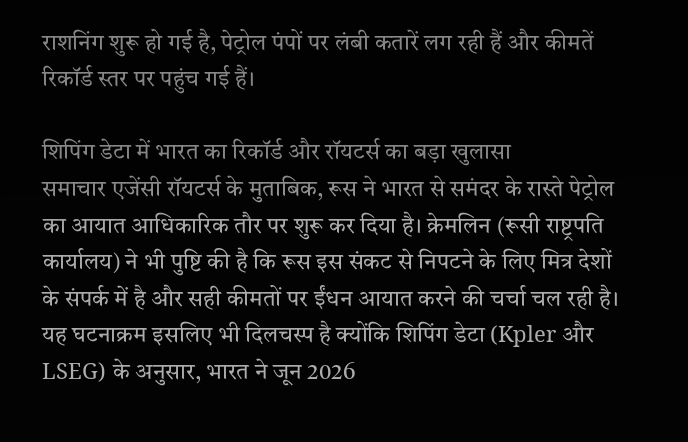राशनिंग शुरू हो गई है, पेट्रोल पंपों पर लंबी कतारें लग रही हैं और कीमतें रिकॉर्ड स्तर पर पहुंच गई हैं।

शिपिंग डेटा में भारत का रिकॉर्ड और रॉयटर्स का बड़ा खुलासा
समाचार एजेंसी रॉयटर्स के मुताबिक, रूस ने भारत से समंदर के रास्ते पेट्रोल का आयात आधिकारिक तौर पर शुरू कर दिया है। क्रेमलिन (रूसी राष्ट्रपति कार्यालय) ने भी पुष्टि की है कि रूस इस संकट से निपटने के लिए मित्र देशों के संपर्क में है और सही कीमतों पर ईंधन आयात करने की चर्चा चल रही है।
यह घटनाक्रम इसलिए भी दिलचस्प है क्योंकि शिपिंग डेटा (Kpler और LSEG) के अनुसार, भारत ने जून 2026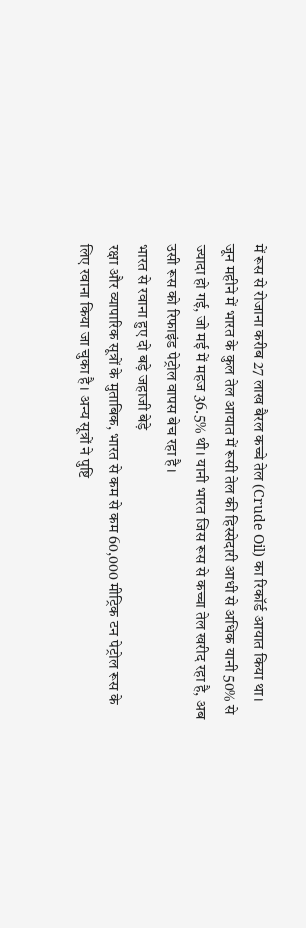में रूस से रोजाना करीब 27 लाख बैरल कच्चे तेल (Crude Oil) का रिकॉर्ड आयात किया था। जून महीने में भारत के कुल तेल आयात में रूसी तेल की हिस्सेदारी आधी से अधिक यानी 50% से ज्यादा हो गई, जो मई में महज 36.5% थी। यानी भारत जिस रूस से कच्चा तेल खरीद रहा है, अब उसी रूस को रिफाइंड पेट्रोल वापस बेच रहा है।
भारत से रवाना हुए दो बड़े जहाजी बेड़े
रक्षा और व्यापारिक सूत्रों के मुताबिक, भारत से कम से कम 60,000 मीट्रिक टन पेट्रोल रूस के लिए रवाना किया जा चुका है। अन्य सूत्रों ने पुष्टि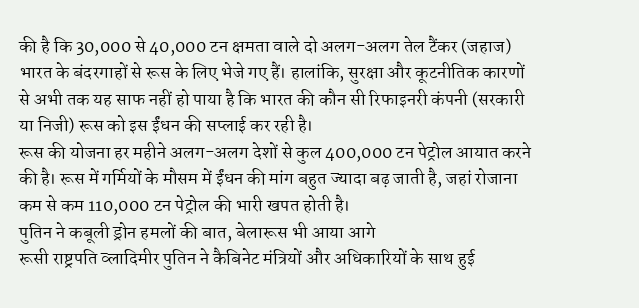की है कि 30,000 से 40,000 टन क्षमता वाले दो अलग-अलग तेल टैंकर (जहाज) भारत के बंदरगाहों से रूस के लिए भेजे गए हैं। हालांकि, सुरक्षा और कूटनीतिक कारणों से अभी तक यह साफ नहीं हो पाया है कि भारत की कौन सी रिफाइनरी कंपनी (सरकारी या निजी) रूस को इस ईंधन की सप्लाई कर रही है।
रूस की योजना हर महीने अलग-अलग देशों से कुल 400,000 टन पेट्रोल आयात करने की है। रूस में गर्मियों के मौसम में ईंधन की मांग बहुत ज्यादा बढ़ जाती है, जहां रोजाना कम से कम 110,000 टन पेट्रोल की भारी खपत होती है।
पुतिन ने कबूली ड्रोन हमलों की बात, बेलारूस भी आया आगे
रूसी राष्ट्रपति व्लादिमीर पुतिन ने कैबिनेट मंत्रियों और अधिकारियों के साथ हुई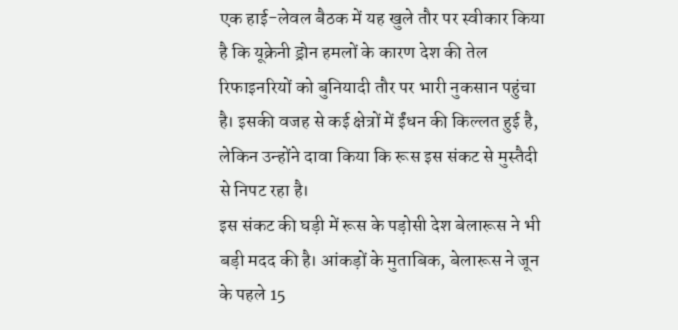एक हाई-लेवल बैठक में यह खुले तौर पर स्वीकार किया है कि यूक्रेनी ड्रोन हमलों के कारण देश की तेल रिफाइनरियों को बुनियादी तौर पर भारी नुकसान पहुंचा है। इसकी वजह से कई क्षेत्रों में ईंधन की किल्लत हुई है, लेकिन उन्होंने दावा किया कि रूस इस संकट से मुस्तैदी से निपट रहा है।
इस संकट की घड़ी में रूस के पड़ोसी देश बेलारूस ने भी बड़ी मदद की है। आंकड़ों के मुताबिक, बेलारूस ने जून के पहले 15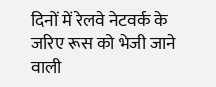दिनों में रेलवे नेटवर्क के जरिए रूस को भेजी जाने वाली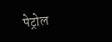पेट्रोल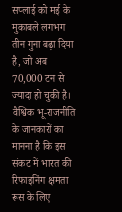सप्लाई को मई के मुकाबले लगभग तीन गुना बढ़ा दिया है, जो अब 70,000 टन से ज्यादा हो चुकी है। वैश्विक भू-राजनीति के जानकारों का मानना है कि इस संकट में भारत की रिफाइनिंग क्षमता रूस के लिए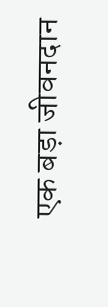एक बड़ा जीवनदान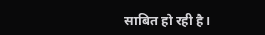साबित हो रही है।